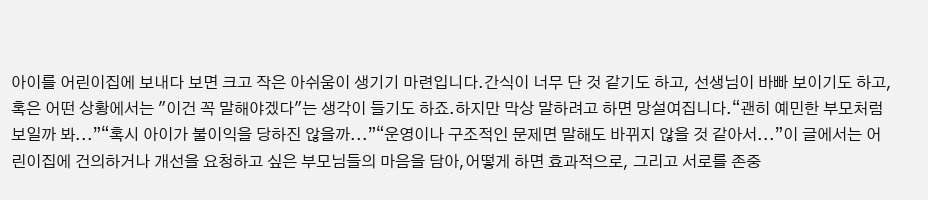아이를 어린이집에 보내다 보면 크고 작은 아쉬움이 생기기 마련입니다.간식이 너무 단 것 같기도 하고, 선생님이 바빠 보이기도 하고, 혹은 어떤 상황에서는 "이건 꼭 말해야겠다"는 생각이 들기도 하죠.하지만 막상 말하려고 하면 망설여집니다.“괜히 예민한 부모처럼 보일까 봐...”“혹시 아이가 불이익을 당하진 않을까...”“운영이나 구조적인 문제면 말해도 바뀌지 않을 것 같아서...”이 글에서는 어린이집에 건의하거나 개선을 요청하고 싶은 부모님들의 마음을 담아,어떻게 하면 효과적으로, 그리고 서로를 존중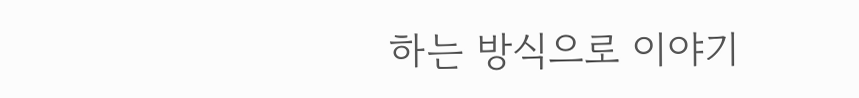하는 방식으로 이야기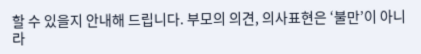할 수 있을지 안내해 드립니다. 부모의 의견, 의사표현은 ‘불만’이 아니라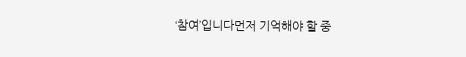‘참여’입니다먼저 기억해야 할 중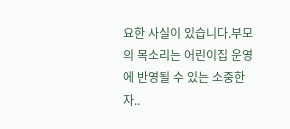요한 사실이 있습니다.부모의 목소리는 어린이집 운영에 반영될 수 있는 소중한 자..